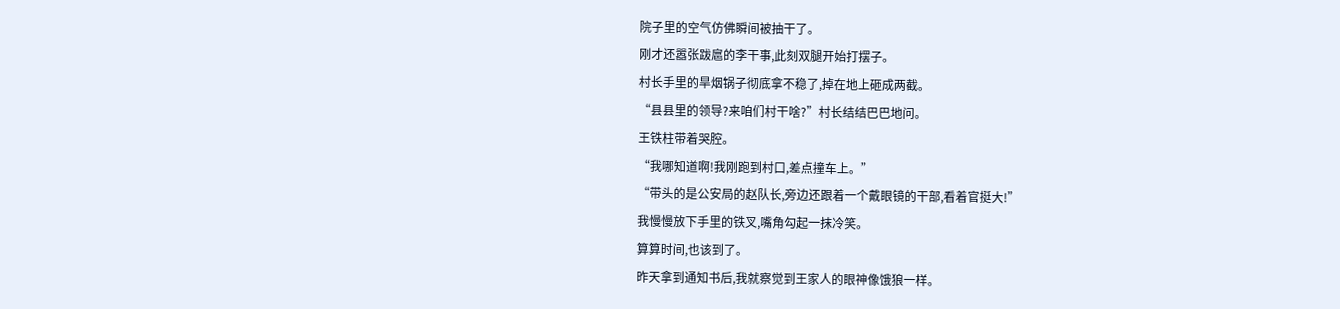院子里的空气仿佛瞬间被抽干了。
刚才还嚣张跋扈的李干事,此刻双腿开始打摆子。
村长手里的旱烟锅子彻底拿不稳了,掉在地上砸成两截。
“县县里的领导?来咱们村干啥?”村长结结巴巴地问。
王铁柱带着哭腔。
“我哪知道啊!我刚跑到村口,差点撞车上。”
“带头的是公安局的赵队长,旁边还跟着一个戴眼镜的干部,看着官挺大!”
我慢慢放下手里的铁叉,嘴角勾起一抹冷笑。
算算时间,也该到了。
昨天拿到通知书后,我就察觉到王家人的眼神像饿狼一样。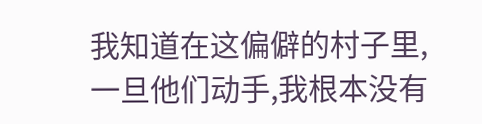我知道在这偏僻的村子里,一旦他们动手,我根本没有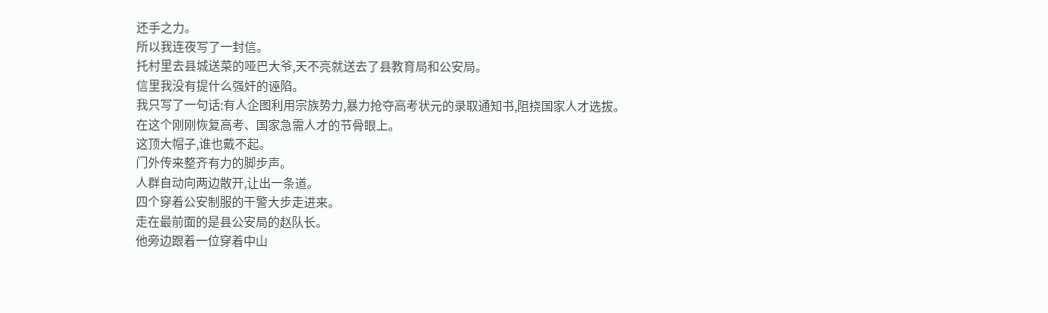还手之力。
所以我连夜写了一封信。
托村里去县城送菜的哑巴大爷,天不亮就送去了县教育局和公安局。
信里我没有提什么强奸的诬陷。
我只写了一句话:有人企图利用宗族势力,暴力抢夺高考状元的录取通知书,阻挠国家人才选拔。
在这个刚刚恢复高考、国家急需人才的节骨眼上。
这顶大帽子,谁也戴不起。
门外传来整齐有力的脚步声。
人群自动向两边散开,让出一条道。
四个穿着公安制服的干警大步走进来。
走在最前面的是县公安局的赵队长。
他旁边跟着一位穿着中山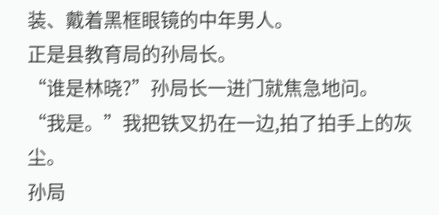装、戴着黑框眼镜的中年男人。
正是县教育局的孙局长。
“谁是林晓?”孙局长一进门就焦急地问。
“我是。”我把铁叉扔在一边,拍了拍手上的灰尘。
孙局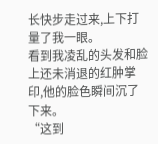长快步走过来,上下打量了我一眼。
看到我凌乱的头发和脸上还未消退的红肿掌印,他的脸色瞬间沉了下来。
“这到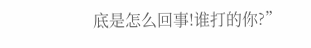底是怎么回事!谁打的你?”